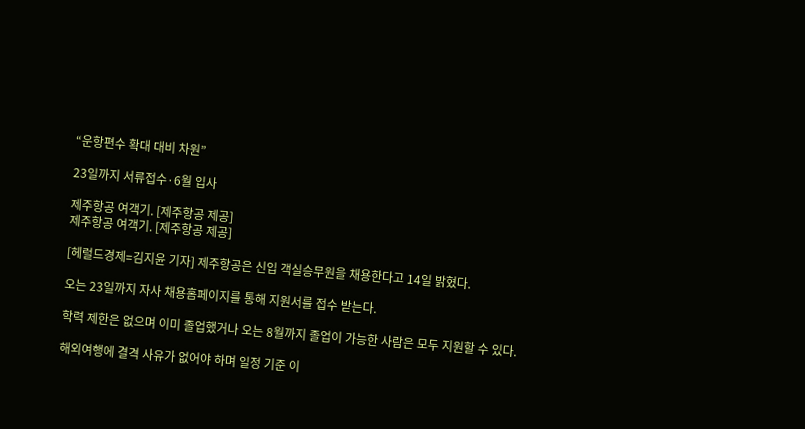“운항편수 확대 대비 차원”

23일까지 서류접수·6월 입사

제주항공 여객기. [제주항공 제공]
제주항공 여객기. [제주항공 제공]

[헤럴드경제=김지윤 기자] 제주항공은 신입 객실승무원을 채용한다고 14일 밝혔다.

오는 23일까지 자사 채용홈페이지를 통해 지원서를 접수 받는다.

학력 제한은 없으며 이미 졸업했거나 오는 8월까지 졸업이 가능한 사람은 모두 지원할 수 있다.

해외여행에 결격 사유가 없어야 하며 일정 기준 이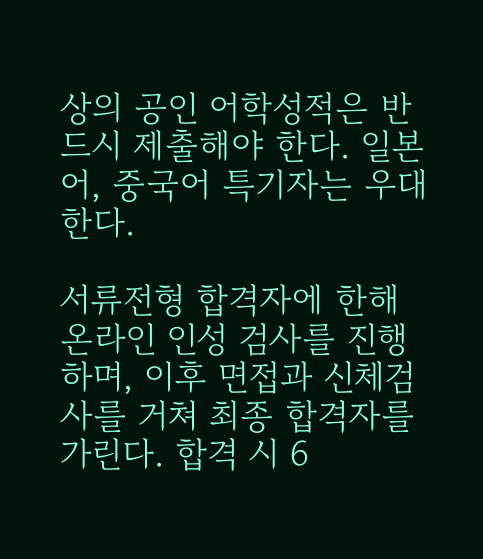상의 공인 어학성적은 반드시 제출해야 한다. 일본어, 중국어 특기자는 우대한다.

서류전형 합격자에 한해 온라인 인성 검사를 진행하며, 이후 면접과 신체검사를 거쳐 최종 합격자를 가린다. 합격 시 6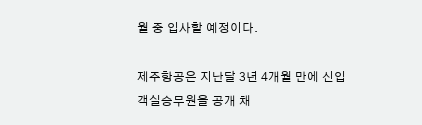월 중 입사할 예정이다.

제주항공은 지난달 3년 4개월 만에 신입 객실승무원을 공개 채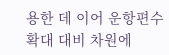용한 데 이어 운항편수 확대 대비 차원에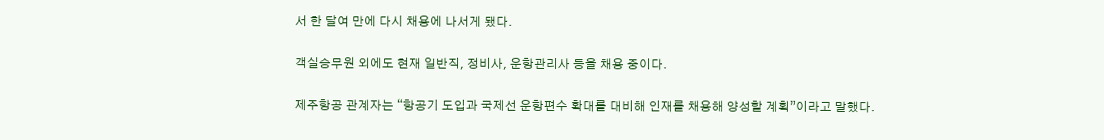서 한 달여 만에 다시 채용에 나서게 됐다.

객실승무원 외에도 현재 일반직, 정비사, 운항관리사 등을 채용 중이다.

제주항공 관계자는 “항공기 도입과 국제선 운항편수 확대를 대비해 인재를 채용해 양성할 계획”이라고 말했다.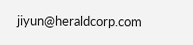jiyun@heraldcorp.com